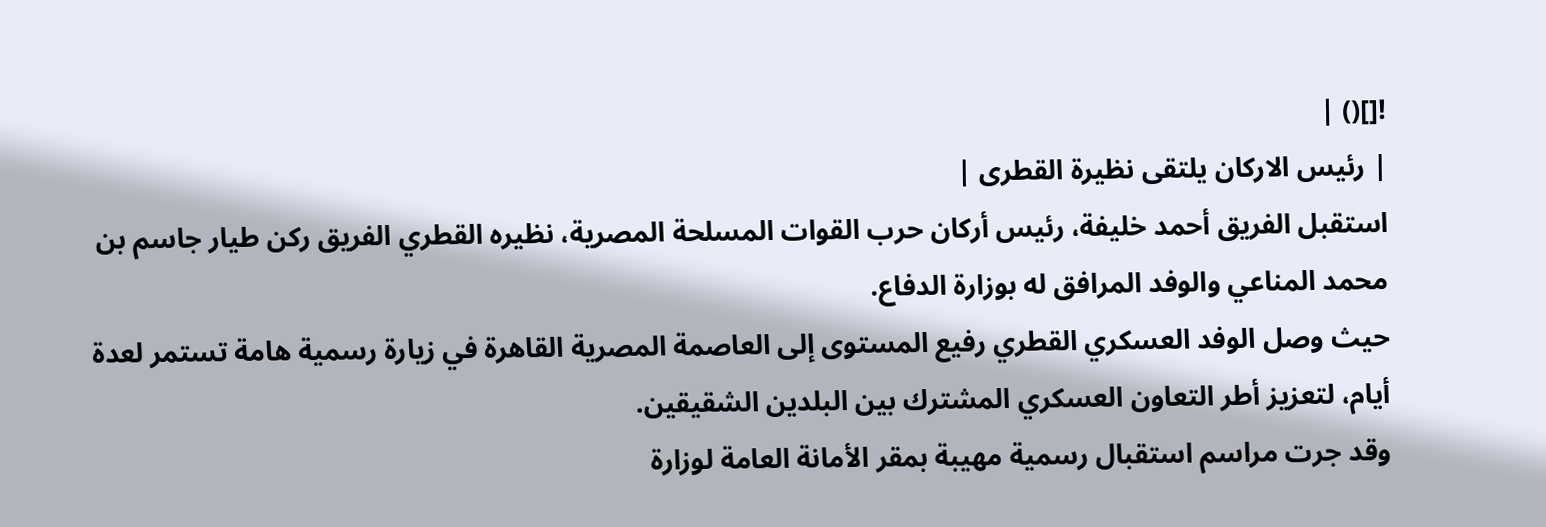![]() |
| رئيس الاركان يلتقى نظيرة القطرى |
استقبل الفريق أحمد خليفة، رئيس أركان حرب القوات المسلحة المصرية، نظيره القطري الفريق ركن طيار جاسم بن محمد المناعي والوفد المرافق له بوزارة الدفاع.
حيث وصل الوفد العسكري القطري رفيع المستوى إلى العاصمة المصرية القاهرة في زيارة رسمية هامة تستمر لعدة أيام، لتعزيز أطر التعاون العسكري المشترك بين البلدين الشقيقين.
وقد جرت مراسم استقبال رسمية مهيبة بمقر الأمانة العامة لوزارة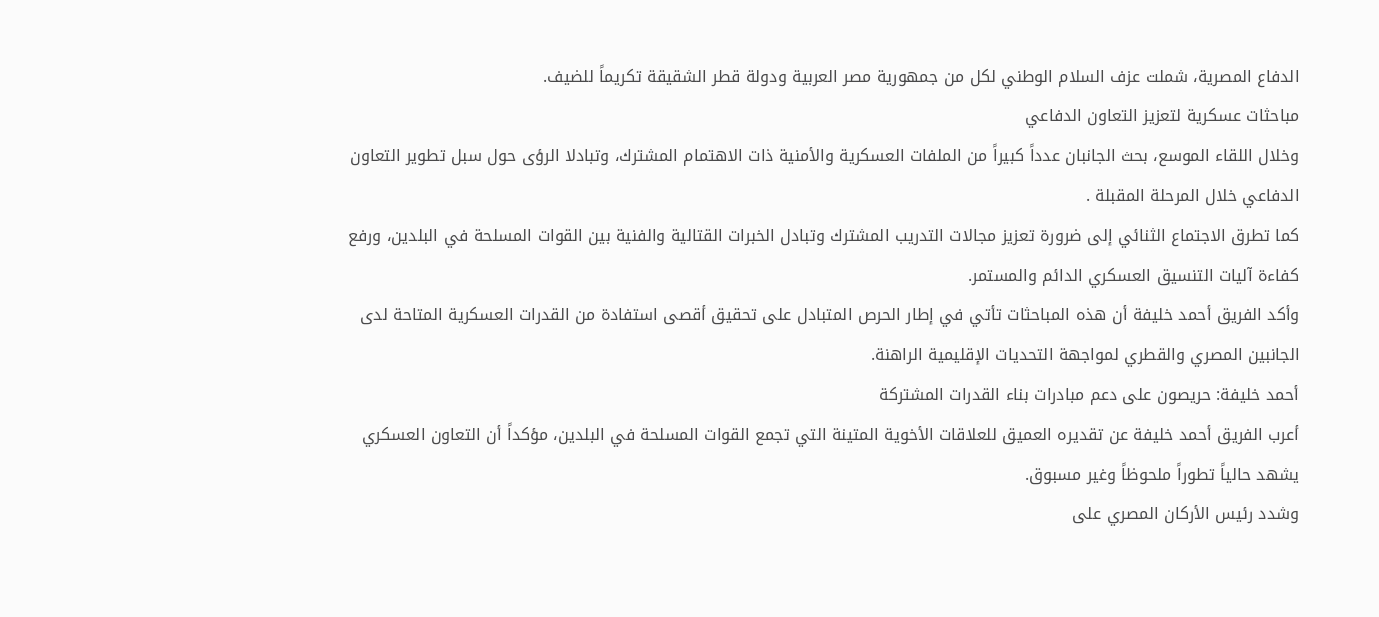الدفاع المصرية، شملت عزف السلام الوطني لكل من جمهورية مصر العربية ودولة قطر الشقيقة تكريماً للضيف.
مباحثات عسكرية لتعزيز التعاون الدفاعي
وخلال اللقاء الموسع، بحث الجانبان عدداً كبيراً من الملفات العسكرية والأمنية ذات الاهتمام المشترك، وتبادلا الرؤى حول سبل تطوير التعاون الدفاعي خلال المرحلة المقبلة .
كما تطرق الاجتماع الثنائي إلى ضرورة تعزيز مجالات التدريب المشترك وتبادل الخبرات القتالية والفنية بين القوات المسلحة في البلدين، ورفع كفاءة آليات التنسيق العسكري الدائم والمستمر.
وأكد الفريق أحمد خليفة أن هذه المباحثات تأتي في إطار الحرص المتبادل على تحقيق أقصى استفادة من القدرات العسكرية المتاحة لدى الجانبين المصري والقطري لمواجهة التحديات الإقليمية الراهنة.
أحمد خليفة: حريصون على دعم مبادرات بناء القدرات المشتركة
أعرب الفريق أحمد خليفة عن تقديره العميق للعلاقات الأخوية المتينة التي تجمع القوات المسلحة في البلدين، مؤكداً أن التعاون العسكري يشهد حالياً تطوراً ملحوظاً وغير مسبوق.
وشدد رئيس الأركان المصري على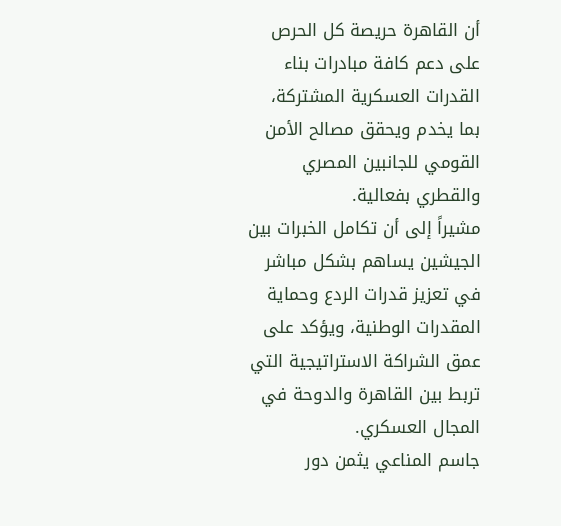أن القاهرة حريصة كل الحرص على دعم كافة مبادرات بناء القدرات العسكرية المشتركة، بما يخدم ويحقق مصالح الأمن القومي للجانبين المصري والقطري بفعالية.
مشيراً إلى أن تكامل الخبرات بين الجيشين يساهم بشكل مباشر في تعزيز قدرات الردع وحماية المقدرات الوطنية، ويؤكد على عمق الشراكة الاستراتيجية التي تربط بين القاهرة والدوحة في المجال العسكري.
جاسم المناعي يثمن دور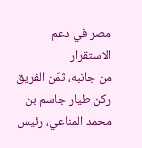مصر في دعم الاستقرار
من جانبه، ثمّن الفريق ركن طيار جاسم بن محمد المناعي، رئيس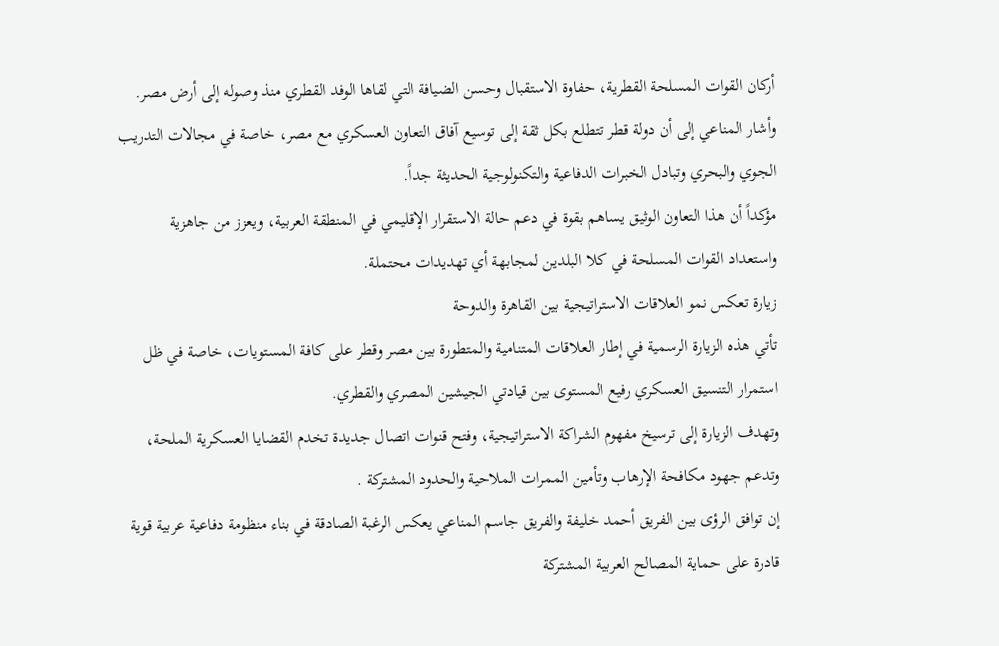أركان القوات المسلحة القطرية، حفاوة الاستقبال وحسن الضيافة التي لقاها الوفد القطري منذ وصوله إلى أرض مصر.
وأشار المناعي إلى أن دولة قطر تتطلع بكل ثقة إلى توسيع آفاق التعاون العسكري مع مصر، خاصة في مجالات التدريب الجوي والبحري وتبادل الخبرات الدفاعية والتكنولوجية الحديثة جداً.
مؤكداً أن هذا التعاون الوثيق يساهم بقوة في دعم حالة الاستقرار الإقليمي في المنطقة العربية، ويعزز من جاهزية واستعداد القوات المسلحة في كلا البلدين لمجابهة أي تهديدات محتملة.
زيارة تعكس نمو العلاقات الاستراتيجية بين القاهرة والدوحة
تأتي هذه الزيارة الرسمية في إطار العلاقات المتنامية والمتطورة بين مصر وقطر على كافة المستويات، خاصة في ظل استمرار التنسيق العسكري رفيع المستوى بين قيادتي الجيشين المصري والقطري.
وتهدف الزيارة إلى ترسيخ مفهوم الشراكة الاستراتيجية، وفتح قنوات اتصال جديدة تخدم القضايا العسكرية الملحة، وتدعم جهود مكافحة الإرهاب وتأمين الممرات الملاحية والحدود المشتركة .
إن توافق الرؤى بين الفريق أحمد خليفة والفريق جاسم المناعي يعكس الرغبة الصادقة في بناء منظومة دفاعية عربية قوية قادرة على حماية المصالح العربية المشتركة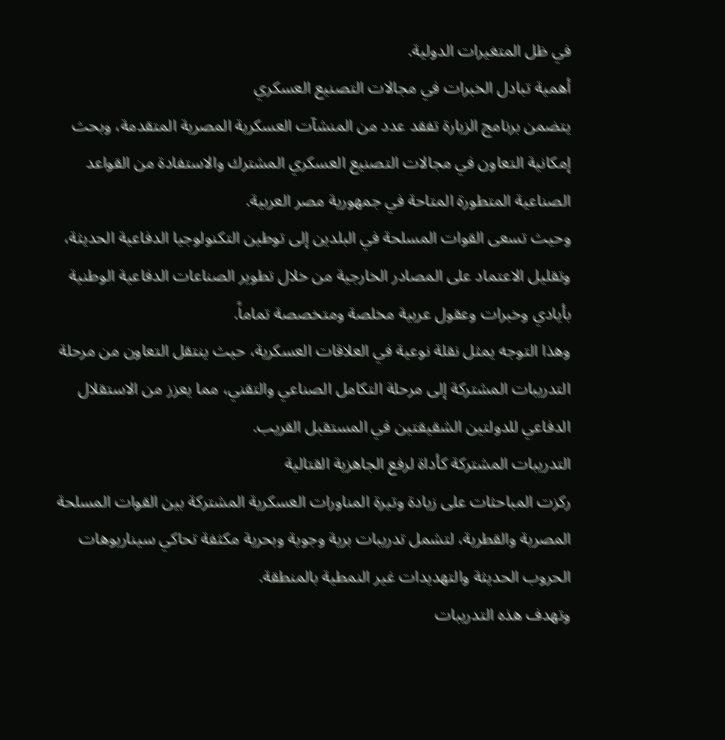في ظل المتغيرات الدولية.
أهمية تبادل الخبرات في مجالات التصنيع العسكري
يتضمن برنامج الزيارة تفقد عدد من المنشآت العسكرية المصرية المتقدمة، وبحث إمكانية التعاون في مجالات التصنيع العسكري المشترك والاستفادة من القواعد الصناعية المتطورة المتاحة في جمهورية مصر العربية.
وحيث تسعى القوات المسلحة في البلدين إلى توطين التكنولوجيا الدفاعية الحديثة، وتقليل الاعتماد على المصادر الخارجية من خلال تطوير الصناعات الدفاعية الوطنية بأيادي وخبرات وعقول عربية مخلصة ومتخصصة تماماً.
وهذا التوجه يمثل نقلة نوعية في العلاقات العسكرية، حيث ينتقل التعاون من مرحلة التدريبات المشتركة إلى مرحلة التكامل الصناعي والتقني، مما يعزز من الاستقلال الدفاعي للدولتين الشقيقتين في المستقبل القريب.
التدريبات المشتركة كأداة لرفع الجاهزية القتالية
ركزت المباحثات على زيادة وتيرة المناورات العسكرية المشتركة بين القوات المسلحة المصرية والقطرية، لتشمل تدريبات برية وجوية وبحرية مكثفة تحاكي سيناريوهات الحروب الحديثة والتهديدات غير النمطية بالمنطقة.
وتهدف هذه التدريبات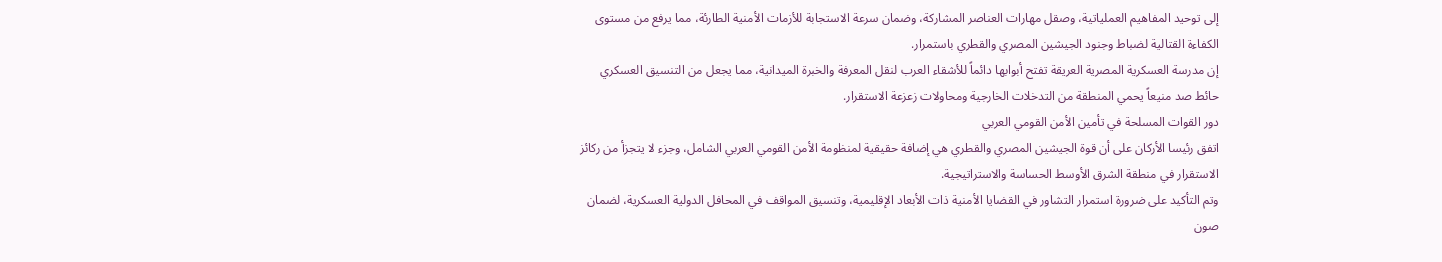إلى توحيد المفاهيم العملياتية، وصقل مهارات العناصر المشاركة، وضمان سرعة الاستجابة للأزمات الأمنية الطارئة، مما يرفع من مستوى الكفاءة القتالية لضباط وجنود الجيشين المصري والقطري باستمرار.
إن مدرسة العسكرية المصرية العريقة تفتح أبوابها دائماً للأشقاء العرب لنقل المعرفة والخبرة الميدانية، مما يجعل من التنسيق العسكري حائط صد منيعاً يحمي المنطقة من التدخلات الخارجية ومحاولات زعزعة الاستقرار.
دور القوات المسلحة في تأمين الأمن القومي العربي
اتفق رئيسا الأركان على أن قوة الجيشين المصري والقطري هي إضافة حقيقية لمنظومة الأمن القومي العربي الشامل، وجزء لا يتجزأ من ركائز الاستقرار في منطقة الشرق الأوسط الحساسة والاستراتيجية.
وتم التأكيد على ضرورة استمرار التشاور في القضايا الأمنية ذات الأبعاد الإقليمية، وتنسيق المواقف في المحافل الدولية العسكرية، لضمان صون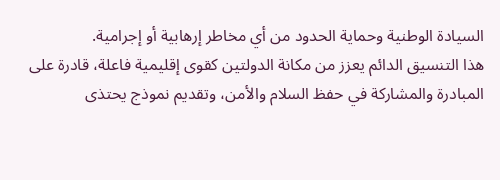السيادة الوطنية وحماية الحدود من أي مخاطر إرهابية أو إجرامية.
هذا التنسيق الدائم يعزز من مكانة الدولتين كقوى إقليمية فاعلة، قادرة على المبادرة والمشاركة في حفظ السلام والأمن، وتقديم نموذج يحتذى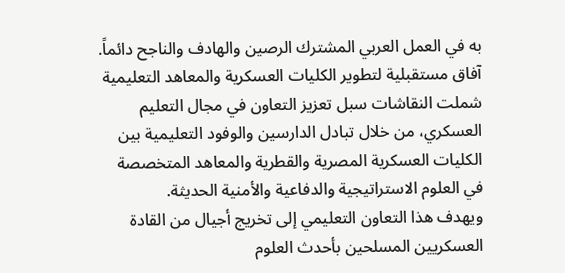به في العمل العربي المشترك الرصين والهادف والناجح دائماً.
آفاق مستقبلية لتطوير الكليات العسكرية والمعاهد التعليمية
شملت النقاشات سبل تعزيز التعاون في مجال التعليم العسكري، من خلال تبادل الدارسين والوفود التعليمية بين الكليات العسكرية المصرية والقطرية والمعاهد المتخصصة في العلوم الاستراتيجية والدفاعية والأمنية الحديثة.
ويهدف هذا التعاون التعليمي إلى تخريج أجيال من القادة العسكريين المسلحين بأحدث العلوم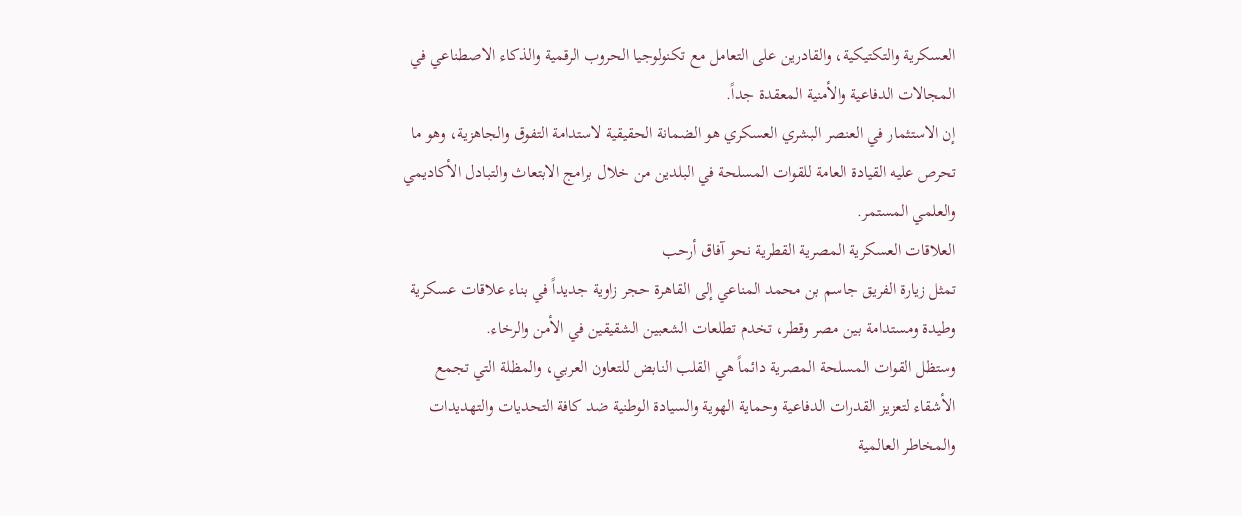العسكرية والتكتيكية، والقادرين على التعامل مع تكنولوجيا الحروب الرقمية والذكاء الاصطناعي في المجالات الدفاعية والأمنية المعقدة جداً.
إن الاستثمار في العنصر البشري العسكري هو الضمانة الحقيقية لاستدامة التفوق والجاهزية، وهو ما تحرص عليه القيادة العامة للقوات المسلحة في البلدين من خلال برامج الابتعاث والتبادل الأكاديمي والعلمي المستمر.
العلاقات العسكرية المصرية القطرية نحو آفاق أرحب
تمثل زيارة الفريق جاسم بن محمد المناعي إلى القاهرة حجر زاوية جديداً في بناء علاقات عسكرية وطيدة ومستدامة بين مصر وقطر، تخدم تطلعات الشعبين الشقيقين في الأمن والرخاء.
وستظل القوات المسلحة المصرية دائماً هي القلب النابض للتعاون العربي، والمظلة التي تجمع الأشقاء لتعزيز القدرات الدفاعية وحماية الهوية والسيادة الوطنية ضد كافة التحديات والتهديدات والمخاطر العالمية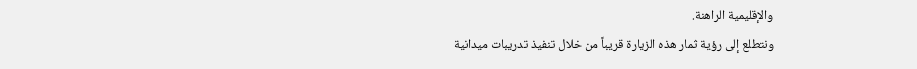والإقليمية الراهنة.
ونتطلع إلى رؤية ثمار هذه الزيارة قريباً من خلال تنفيذ تدريبات ميدانية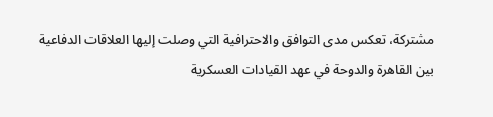مشتركة، تعكس مدى التوافق والاحترافية التي وصلت إليها العلاقات الدفاعية بين القاهرة والدوحة في عهد القيادات العسكرية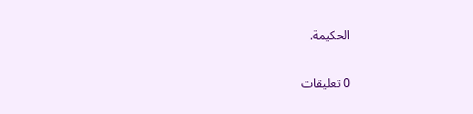الحكيمة.

0 تعليقات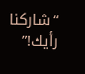“شاركنا رأيك!”